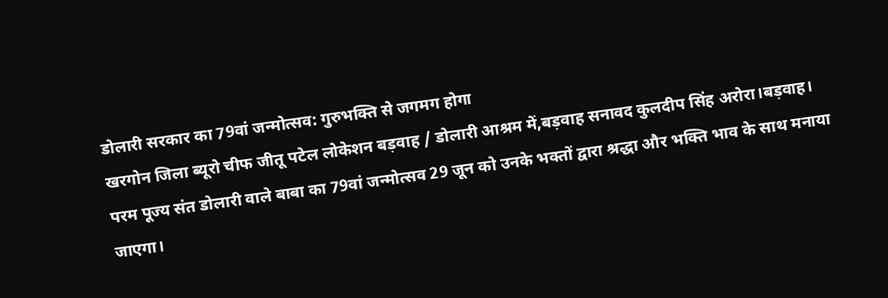डोलारी सरकार का 79वां जन्मोत्सव: गुरुभक्ति से जगमग होगा
खरगोन जिला ब्यूरो चीफ जीतू पटेल लोकेशन बड़वाह / डोलारी आश्रम में,बड़वाह सनावद कुलदीप सिंह अरोरा।बड़वाह। परम पूज्य संत डोलारी वाले बाबा का 79वां जन्मोत्सव 29 जून को उनके भक्तों द्वारा श्रद्धा और भक्ति भाव के साथ मनाया जाएगा।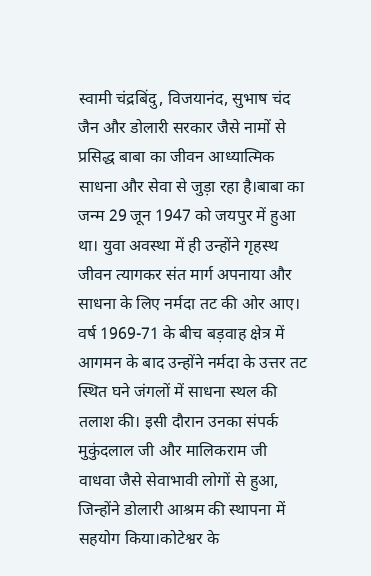स्वामी चंद्रबिंदु, विजयानंद, सुभाष चंद जैन और डोलारी सरकार जैसे नामों से प्रसिद्ध बाबा का जीवन आध्यात्मिक साधना और सेवा से जुड़ा रहा है।बाबा का जन्म 29 जून 1947 को जयपुर में हुआ था। युवा अवस्था में ही उन्होंने गृहस्थ जीवन त्यागकर संत मार्ग अपनाया और साधना के लिए नर्मदा तट की ओर आए। वर्ष 1969-71 के बीच बड़वाह क्षेत्र में आगमन के बाद उन्होंने नर्मदा के उत्तर तट स्थित घने जंगलों में साधना स्थल की तलाश की। इसी दौरान उनका संपर्क मुकुंदलाल जी और मालिकराम जी वाधवा जैसे सेवाभावी लोगों से हुआ, जिन्होंने डोलारी आश्रम की स्थापना में सहयोग किया।कोटेश्वर के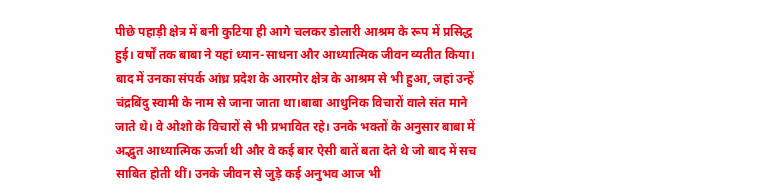पीछे पहाड़ी क्षेत्र में बनी कुटिया ही आगे चलकर डोलारी आश्रम के रूप में प्रसिद्ध हुई। वर्षों तक बाबा ने यहां ध्यान-साधना और आध्यात्मिक जीवन व्यतीत किया। बाद में उनका संपर्क आंध्र प्रदेश के आरमोर क्षेत्र के आश्रम से भी हुआ, जहां उन्हें चंद्रबिंदु स्वामी के नाम से जाना जाता था।बाबा आधुनिक विचारों वाले संत माने जाते थे। वे ओशो के विचारों से भी प्रभावित रहे। उनके भक्तों के अनुसार बाबा में अद्भुत आध्यात्मिक ऊर्जा थी और वे कई बार ऐसी बातें बता देते थे जो बाद में सच साबित होती थीं। उनके जीवन से जुड़े कई अनुभव आज भी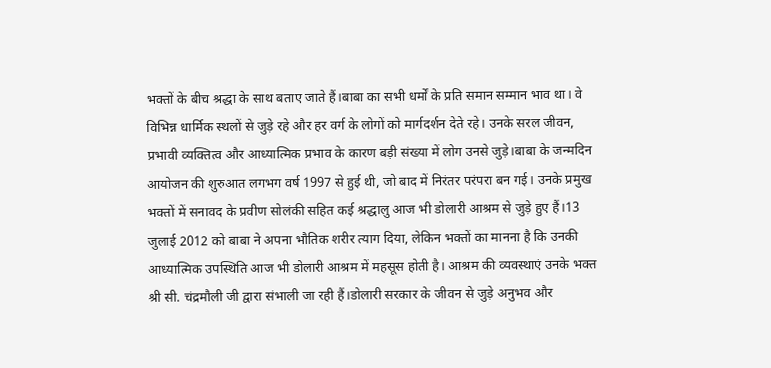भक्तों के बीच श्रद्धा के साथ बताए जाते हैं।बाबा का सभी धर्मों के प्रति समान सम्मान भाव था। वे विभिन्न धार्मिक स्थलों से जुड़े रहे और हर वर्ग के लोगों को मार्गदर्शन देते रहे। उनके सरल जीवन, प्रभावी व्यक्तित्व और आध्यात्मिक प्रभाव के कारण बड़ी संख्या में लोग उनसे जुड़े।बाबा के जन्मदिन आयोजन की शुरुआत लगभग वर्ष 1997 से हुई थी, जो बाद में निरंतर परंपरा बन गई। उनके प्रमुख भक्तों में सनावद के प्रवीण सोलंकी सहित कई श्रद्धालु आज भी डोलारी आश्रम से जुड़े हुए हैं।13 जुलाई 2012 को बाबा ने अपना भौतिक शरीर त्याग दिया, लेकिन भक्तों का मानना है कि उनकी आध्यात्मिक उपस्थिति आज भी डोलारी आश्रम में महसूस होती है। आश्रम की व्यवस्थाएं उनके भक्त श्री सी. चंद्रमौली जी द्वारा संभाली जा रही हैं।डोलारी सरकार के जीवन से जुड़े अनुभव और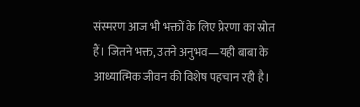संस्मरण आज भी भक्तों के लिए प्रेरणा का स्रोत हैं। जितने भक्त, उतने अनुभव—यही बाबा के आध्यात्मिक जीवन की विशेष पहचान रही है।